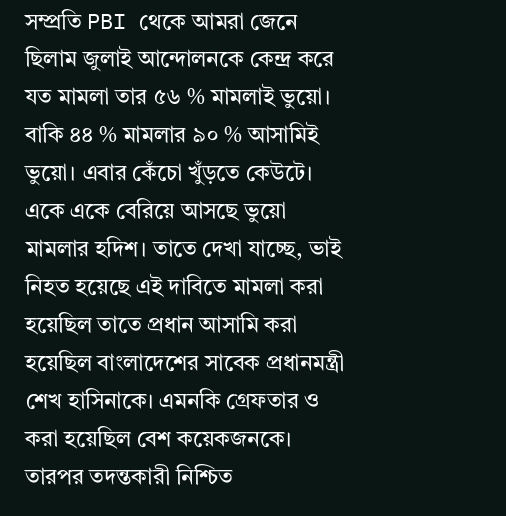সম্প্রতি PBI থেকে আমরা জেনে ছিলাম জুলাই আন্দোলনকে কেন্দ্র করে যত মামলা তার ৫৬ % মামলাই ভুয়ো। বাকি ৪৪ % মামলার ৯০ % আসামিই ভুয়ো। এবার কেঁচো খুঁড়তে কেউটে। একে একে বেরিয়ে আসছে ভুয়ো মামলার হদিশ। তাতে দেখা যাচ্ছে, ভাই নিহত হয়েছে এই দাবিতে মামলা করা হয়েছিল তাতে প্রধান আসামি করা হয়েছিল বাংলাদেশের সাবেক প্রধানমন্ত্রী শেখ হাসিনাকে। এমনকি গ্রেফতার ও করা হয়েছিল বেশ কয়েকজনকে। তারপর তদন্তকারী নিশ্চিত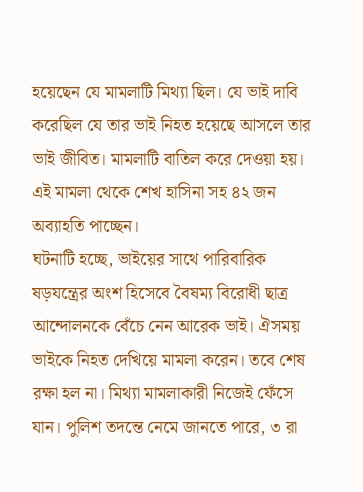হয়েছেন যে মামলাটি মিথ্যা ছিল। যে ভাই দাবি করেছিল যে তার ভাই নিহত হয়েছে আসলে তার ভাই জীবিত। মামলাটি বাতিল করে দেওয়া হয়। এই মামলা থেকে শেখ হাসিনা সহ ৪২ জন অব্যাহতি পাচ্ছেন।
ঘটনাটি হচ্ছে, ভাইয়ের সাথে পারিবারিক ষড়যন্ত্রের অংশ হিসেবে বৈষম্য বিরোধী ছাত্র আন্দোলনকে বেঁচে নেন আরেক ভাই। ঐসময় ভাইকে নিহত দেখিয়ে মামলা করেন। তবে শেষ রক্ষা হল না। মিথ্যা মামলাকারী নিজেই ফেঁসে যান। পুলিশ তদন্তে নেমে জানতে পারে, ৩ রা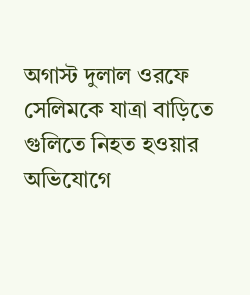অগাস্ট দুলাল ওরফে সেলিমকে যাত্রা বাড়িতে গুলিতে নিহত হওয়ার অভিযোগে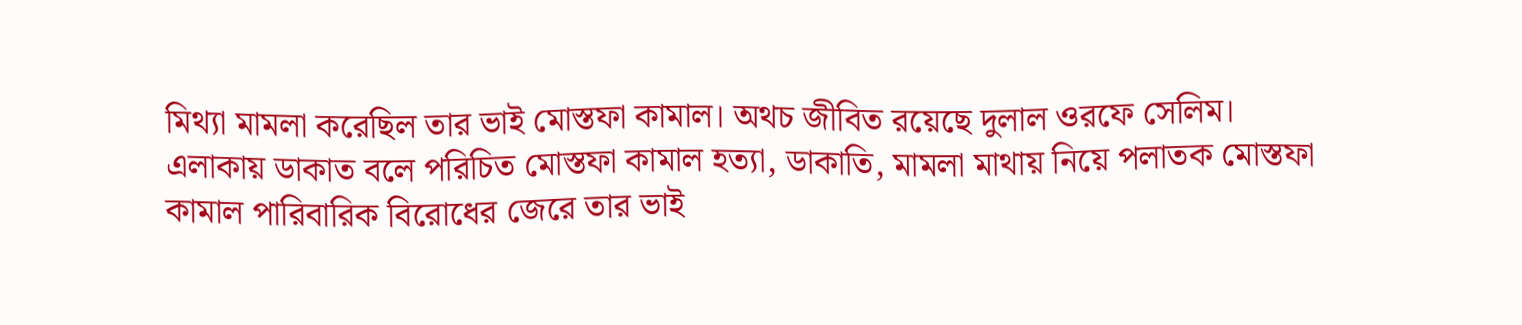মিথ্যা মামলা করেছিল তার ভাই মোস্তফা কামাল। অথচ জীবিত রয়েছে দুলাল ওরফে সেলিম।
এলাকায় ডাকাত বলে পরিচিত মোস্তফা কামাল হত্যা, ডাকাতি, মামলা মাথায় নিয়ে পলাতক মোস্তফা কামাল পারিবারিক বিরোধের জেরে তার ভাই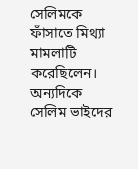সেলিমকে ফাঁসাতে মিথ্যা মামলাটি করেছিলেন।
অন্যদিকে সেলিম ভাইদের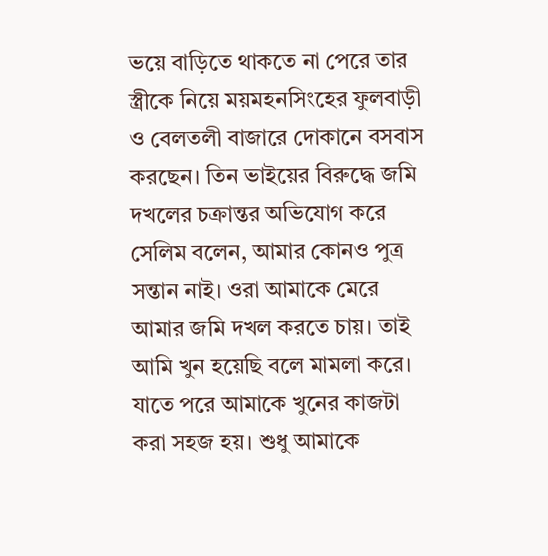ভয়ে বাড়িতে থাকতে না পেরে তার স্ত্রীকে নিয়ে ময়মহনসিংহের ফুলবাড়ী ও বেলতলী বাজারে দোকানে বসবাস করছেন। তিন ভাইয়ের বিরুদ্ধে জমি দখলের চক্রান্তর অভিযোগ করে সেলিম বলেন, আমার কোনও পুত্র সন্তান নাই। ওরা আমাকে মেরে আমার জমি দখল করতে চায়। তাই আমি খুন হয়েছি বলে মামলা করে। যাতে পরে আমাকে খুনের কাজটা করা সহজ হয়। শুধু আমাকে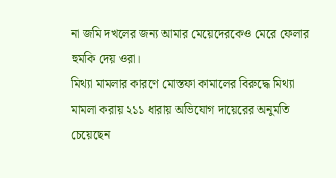না জমি দখলের জন্য আমার মেয়েদেরকেও মেরে ফেলার হুমকি দেয় ওরা।
মিথ্যা মামলার কারণে মোস্তফা কামালের বিরুদ্ধে মিথ্যা মামলা করায় ২১১ ধারায় অভিযোগ দায়েরের অনুমতি চেয়েছেন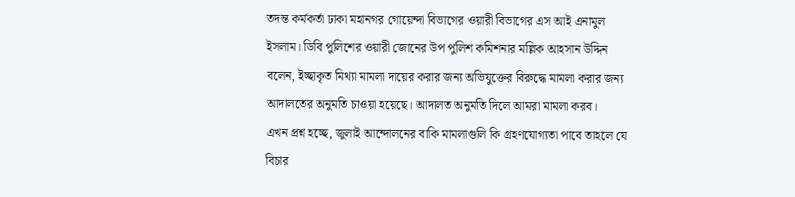তদন্ত কর্মকর্তা ঢাকা মহানগর গোয়েন্দা বিভাগের ওয়ারী বিভাগের এস আই এনামুল ইসলাম। ডিবি পুলিশের ওয়ারী জোনের উপ পুলিশ কমিশনার মল্লিক আহসান উদ্দিন বলেন, ইচ্ছাকৃত মিথ্যা মামলা দায়ের করার জন্য অভিযুক্তের বিরুদ্ধে মামলা করার জন্য আদালতের অনুমতি চাওয়া হয়েছে। আদালত অনুমতি দিলে আমরা মামলা করব।
এখন প্রশ্ন হচ্ছে, জুলাই আন্দোলনের বাকি মামলাগুলি কি গ্রহণযোগ্যতা পাবে তাহলে যে বিচার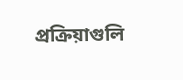প্রক্রিয়াগুলি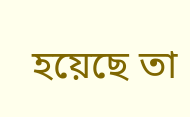হয়েছে তা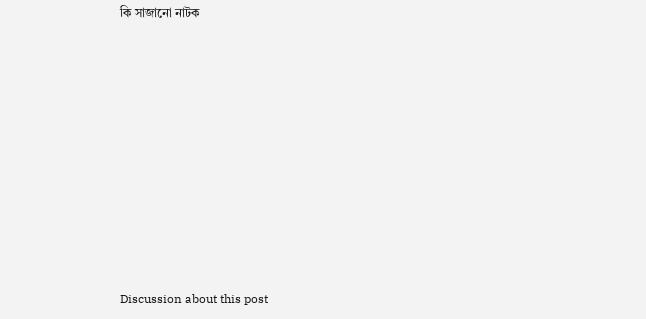কি সাজানো নাটক












Discussion about this post